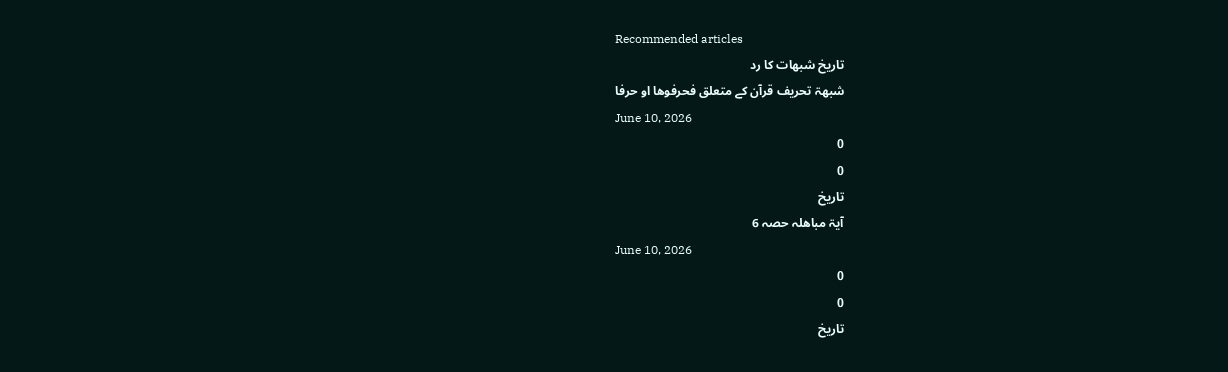Recommended articles
تاریخ شبھات کا رد
شبھۃ تحریف قرآن کے متعلق فحرفوھا او حرفا
June 10, 2026
0
0
تاریخ
آیۃ مباھلہ حصہ 6
June 10, 2026
0
0
تاریخ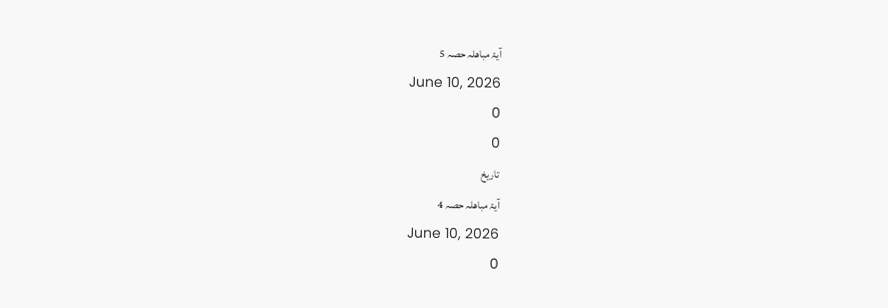آیۃ مباھلہ حصہ 5
June 10, 2026
0
0
تاریخ
آیۃ مباھلہ حصہ 4
June 10, 2026
0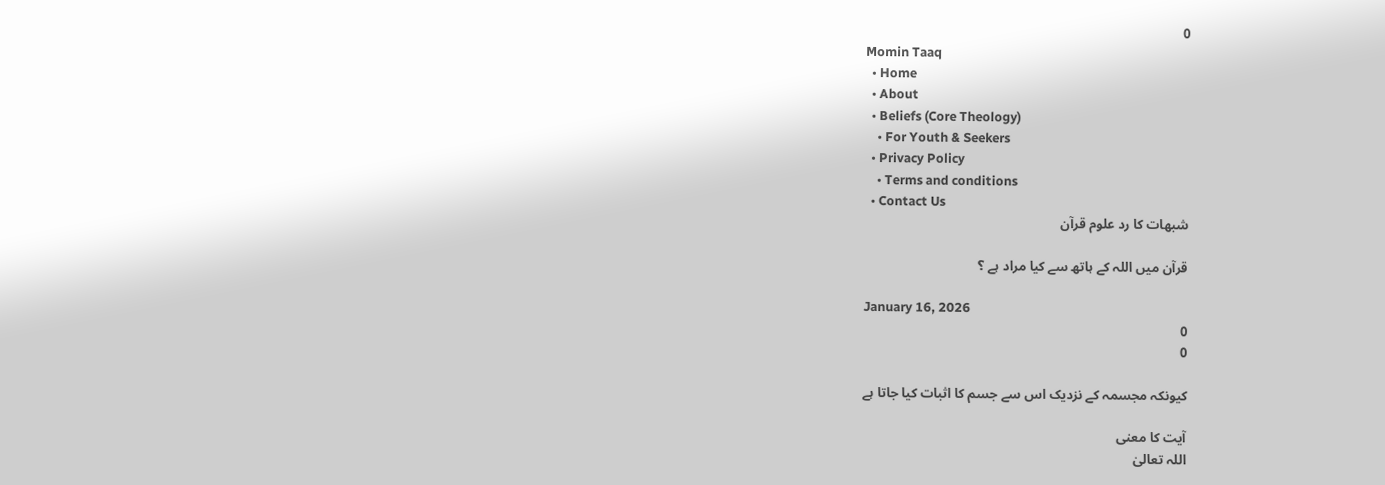0
Momin Taaq
  • Home
  • About
  • Beliefs (Core Theology)
    • For Youth & Seekers
  • Privacy Policy
    • Terms and conditions
  • Contact Us
شبھات کا رد علوم قرآن

قرآن میں اللہ کے ہاتھ سے کیا مراد ہے ؟

January 16, 2026
0
0

کیونکہ مجسمہ کے نزدیک اس سے جسم کا اثبات کیا جاتا ہے

آیت کا معنی
اللہ تعالیٰ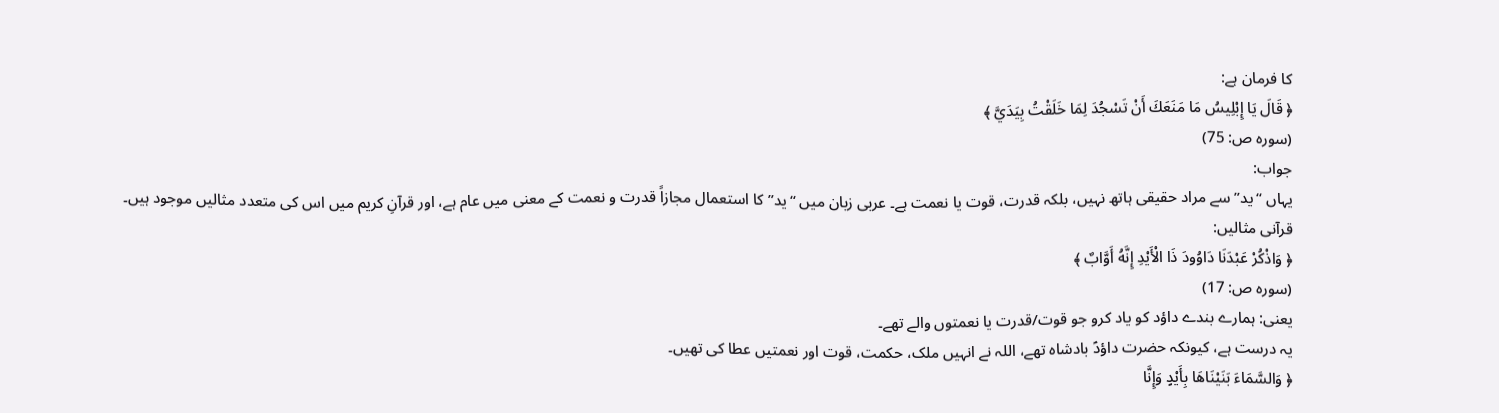کا فرمان ہے:
﴿ قَالَ يَا إِبْلِيسُ مَا مَنَعَكَ أَنْ تَسْجُدَ لِمَا خَلَقْتُ بِيَدَيَّ ﴾
(سورہ ص: 75)
جواب:
یہاں “ید” سے مراد حقیقی ہاتھ نہیں، بلکہ قدرت، قوت یا نعمت ہے۔ عربی زبان میں “ید” کا استعمال مجازاً قدرت و نعمت کے معنی میں عام ہے، اور قرآنِ کریم میں اس کی متعدد مثالیں موجود ہیں۔
قرآنی مثالیں:
﴿ وَاذْكُرْ عَبْدَنَا دَاوُودَ ذَا الْأَيْدِ إِنَّهُ أَوَّابٌ ﴾
(سورہ ص: 17)
یعنی: ہمارے بندے داؤد کو یاد کرو جو قوت/قدرت یا نعمتوں والے تھے۔
یہ درست ہے، کیونکہ حضرت داؤدؑ بادشاہ تھے، اللہ نے انہیں ملک، حکمت، قوت اور نعمتیں عطا کی تھیں۔
﴿ وَالسَّمَاءَ بَنَيْنَاهَا بِأَيْدٍ وَإِنَّا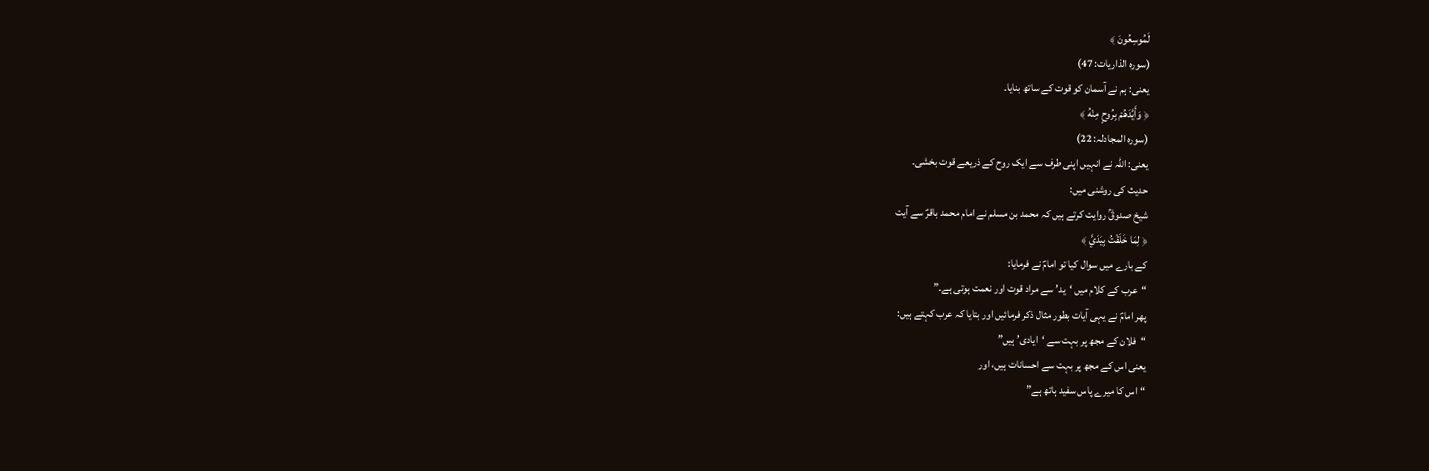لَمُوسِعُونَ ﴾
(سورہ الذاریات: 47)
یعنی: ہم نے آسمان کو قوت کے ساتھ بنایا۔
﴿ وَأَيَّدَهُمْ بِرُوحٍ مِنْهُ ﴾
(سورہ المجادلہ: 22)
یعنی: اللہ نے انہیں اپنی طرف سے ایک روح کے ذریعے قوت بخشی۔
حدیث کی روشنی میں:
شیخ صدوقؒ روایت کرتے ہیں کہ محمد بن مسلم نے امام محمد باقرؑ سے آیت
﴿ لِمَا خَلَقْتُ بِيَدَيَّ ﴾
کے بارے میں سوال کیا تو امامؑ نے فرمایا:
“عرب کے کلام میں ‘ید’ سے مراد قوت اور نعمت ہوتی ہے۔”
پھر امامؑ نے یہی آیات بطور مثال ذکر فرمائیں اور بتایا کہ عرب کہتے ہیں:
“فلان کے مجھ پر بہت سے ‘ایادی’ ہیں”
یعنی اس کے مجھ پر بہت سے احسانات ہیں، اور
“اس کا میرے پاس سفید ہاتھ ہے”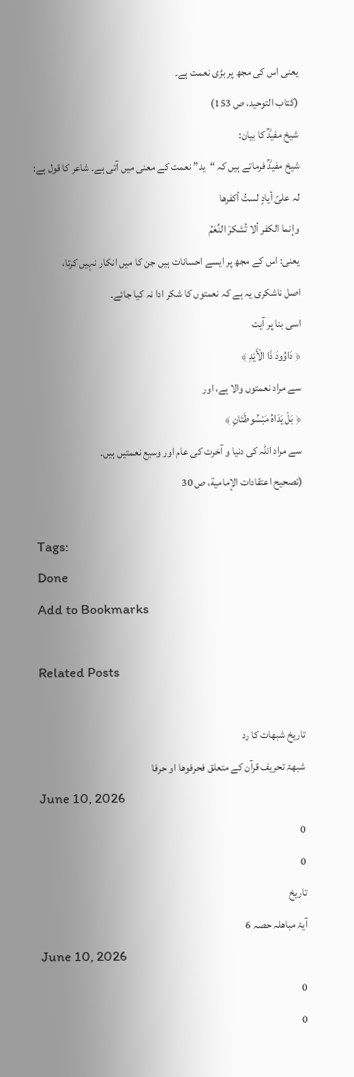یعنی اس کی مجھ پر بڑی نعمت ہے۔
(کتاب التوحید، ص 153)
شیخ مفیدؒ کا بیان:
شیخ مفیدؒ فرماتے ہیں کہ “ید” نعمت کے معنی میں آتی ہے۔ شاعر کا قول ہے:
لہ علیّ أیادٍ لستُ أكفرها
وإنما الكفر ألا تُشكرَ النِّعَمُ
یعنی: اس کے مجھ پر ایسے احسانات ہیں جن کا میں انکار نہیں کرتا،
اصل ناشکری یہ ہے کہ نعمتوں کا شکر ادا نہ کیا جائے۔
اسی بنا پر آیت
﴿ دَاوُودَ ذَا الْأَيْدِ ﴾
سے مراد نعمتوں والا ہے، اور
﴿ بَلْ يَدَاهُ مَبْسُوطَتَانِ ﴾
سے مراد اللہ کی دنیا و آخرت کی عام اور وسیع نعمتیں ہیں۔
(تصحيح اعتقادات الإمامية، ص 30

Tags:
Done
Add to Bookmarks

Related Posts

تاریخ شبھات کا رد
شبھۃ تحریف قرآن کے متعلق فحرفوھا او حرفا
June 10, 2026
0
0
تاریخ
آیۃ مباھلہ حصہ 6
June 10, 2026
0
0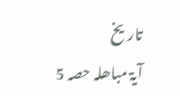تاریخ
آیۃ مباھلہ حصہ 5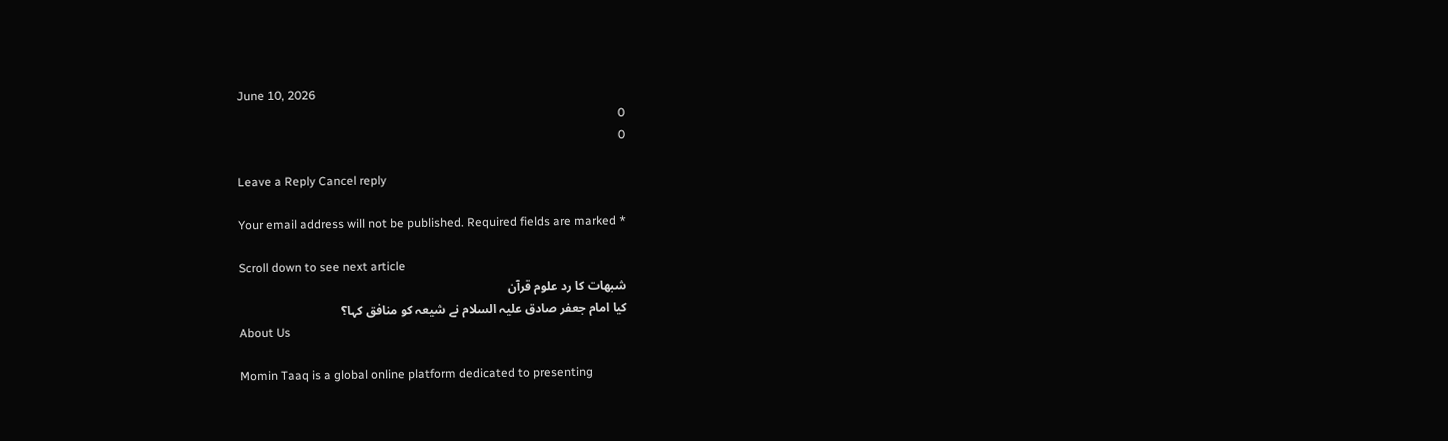June 10, 2026
0
0

Leave a Reply Cancel reply

Your email address will not be published. Required fields are marked *

Scroll down to see next article
شبھات کا رد علوم قرآن
کیا امام جعفر صادق علیہ السلام نے شیعہ کو منافق کہا؟
About Us

Momin Taaq is a global online platform dedicated to presenting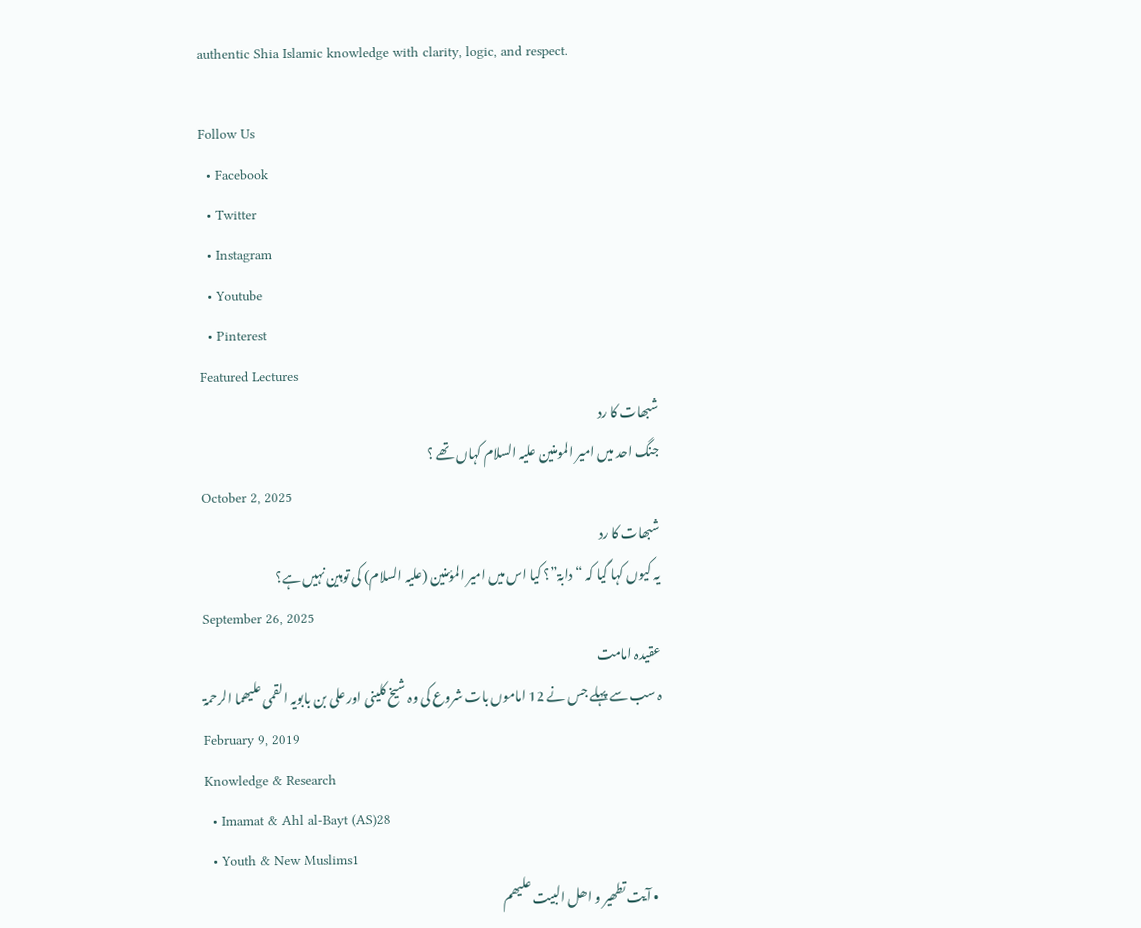authentic Shia Islamic knowledge with clarity, logic, and respect.

Follow Us
  • Facebook
  • Twitter
  • Instagram
  • Youtube
  • Pinterest
Featured Lectures
شبھات کا رد
جنگ احد میں امیر المومنین علیہ السلام کہاں تھے ؟
October 2, 2025
شبھات کا رد
یہ کیوں کہا گیا کہ “دابۃ”؟ کیا اس میں امیر المؤمنین (علیہ السلام) کی توہین نہیں ہے؟
September 26, 2025
عقیدہ امامت
ہ سب سے پہلے جس نے 12 اماموں بات شروع کی وہ شیخ کلینی اور علی بن بابویہ القمی علیھما الرحمۃ
February 9, 2019
Knowledge & Research
  • Imamat & Ahl al-Bayt (AS)28
  • Youth & New Muslims1
  • آیت تطھیر و اھل البیت علیھم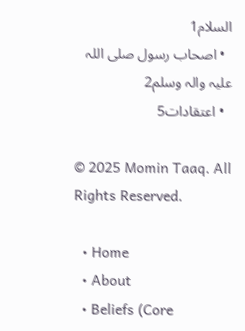السلام1
  • اصحاب رسول صلی اللہ علیہ والہ وسلم2
  • اعتقادات5

© 2025 Momin Taaq. All Rights Reserved.

  • Home
  • About
  • Beliefs (Core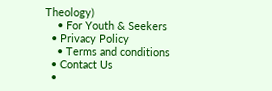Theology)
    • For Youth & Seekers
  • Privacy Policy
    • Terms and conditions
  • Contact Us
  •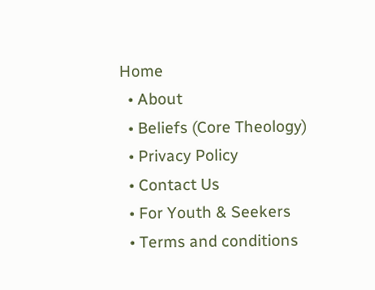Home
  • About
  • Beliefs (Core Theology)
  • Privacy Policy
  • Contact Us
  • For Youth & Seekers
  • Terms and conditions